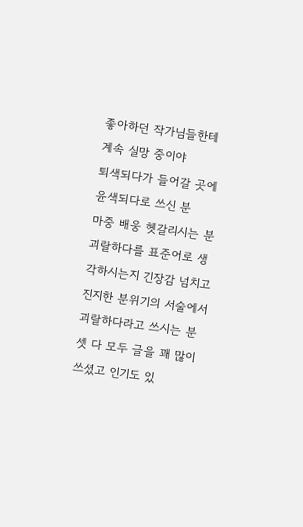좋아하던 작가님들한테 계속 실망 중이야
퇴색되다가 들어갈 곳에 윤색되다로 쓰신 분
마중 배웅 헷갈리시는 분
괴랄하다를 표준어로 생각하시는지 긴장감 넘치고 진지한 분위기의 서술에서 괴랄하다라고 쓰시는 분
셋 다 모두 글을 꽤 많이 쓰셨고 인기도 있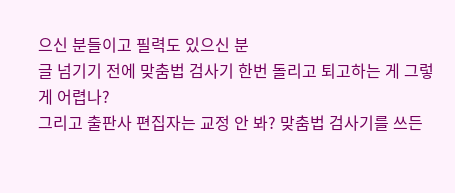으신 분들이고 필력도 있으신 분
글 넘기기 전에 맞춤법 검사기 한번 돌리고 퇴고하는 게 그렇게 어렵나?
그리고 출판사 편집자는 교정 안 봐? 맞춤법 검사기를 쓰든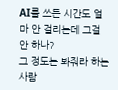AI를 쓰든 시간도 얼마 안 걸리는데 그걸 안 하나?
그 정도는 봐줘라 하는 사람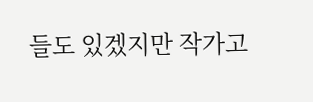들도 있겠지만 작가고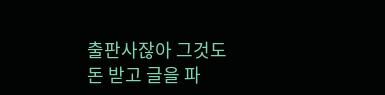출판사잖아 그것도 돈 받고 글을 파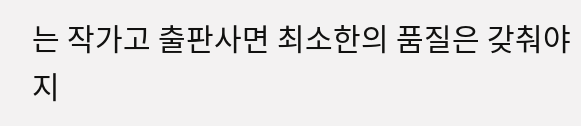는 작가고 출판사면 최소한의 품질은 갖춰야지